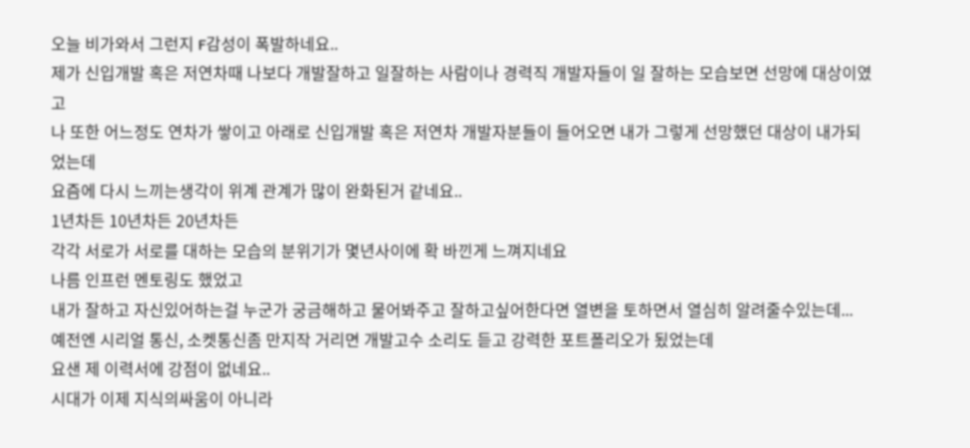오늘 비가와서 그런지 F감성이 폭발하네요..
제가 신입개발 혹은 저연차때 나보다 개발잘하고 일잘하는 사람이나 경력직 개발자들이 일 잘하는 모습보면 선망에 대상이였고
나 또한 어느정도 연차가 쌓이고 아래로 신입개발 혹은 저연차 개발자분들이 들어오면 내가 그렇게 선망했던 대상이 내가되었는데
요즘에 다시 느끼는생각이 위계 관계가 많이 완화된거 같네요..
1년차든 10년차든 20년차든
각각 서로가 서로를 대하는 모습의 분위기가 몇년사이에 확 바낀게 느껴지네요
나름 인프런 멘토링도 했었고
내가 잘하고 자신있어하는걸 누군가 궁금해하고 물어봐주고 잘하고싶어한다면 열변을 토하면서 열심히 알려줄수있는데...
예전엔 시리얼 통신, 소켓통신좀 만지작 거리면 개발고수 소리도 듣고 강력한 포트폴리오가 됬었는데
요샌 제 이력서에 강점이 없네요..
시대가 이제 지식의싸움이 아니라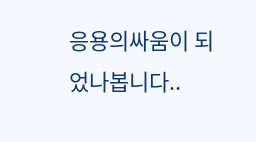응용의싸움이 되었나봅니다..